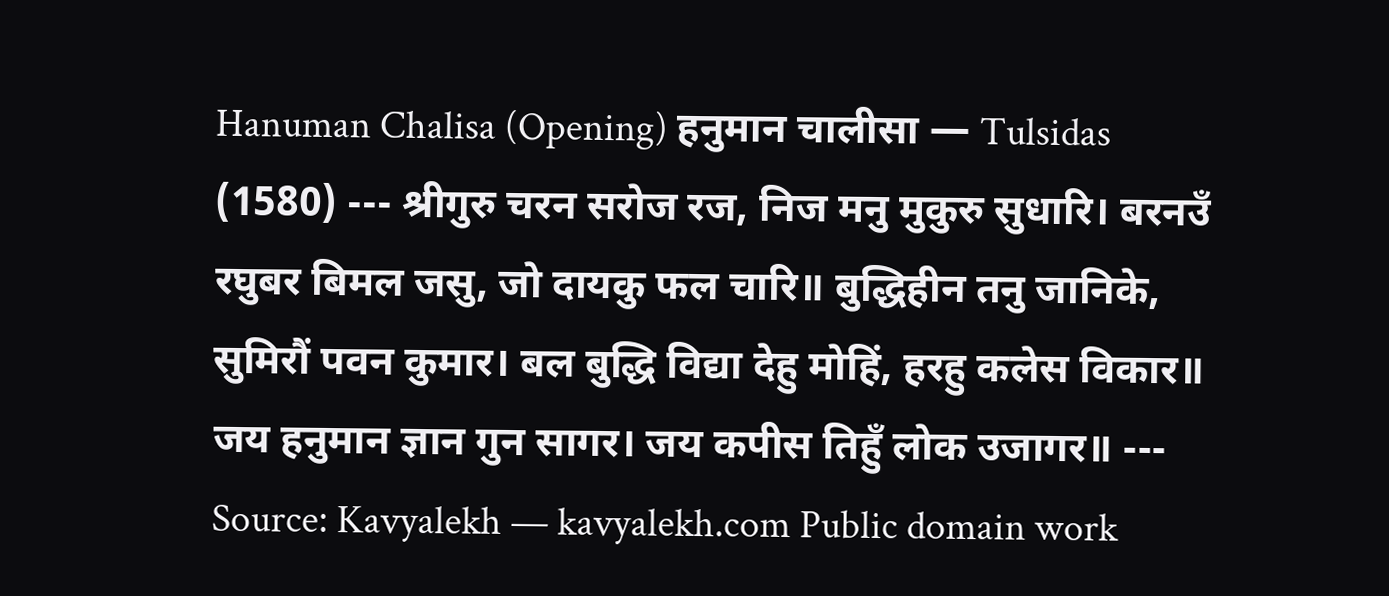Hanuman Chalisa (Opening) हनुमान चालीसा — Tulsidas (1580) --- श्रीगुरु चरन सरोज रज, निज मनु मुकुरु सुधारि। बरनउँ रघुबर बिमल जसु, जो दायकु फल चारि॥ बुद्धिहीन तनु जानिके, सुमिरौं पवन कुमार। बल बुद्धि विद्या देहु मोहिं, हरहु कलेस विकार॥ जय हनुमान ज्ञान गुन सागर। जय कपीस तिहुँ लोक उजागर॥ --- Source: Kavyalekh — kavyalekh.com Public domain work